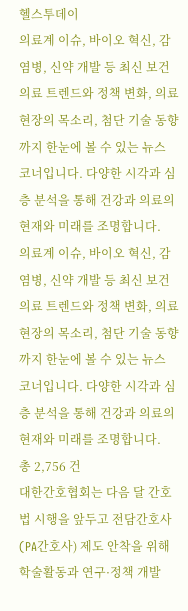헬스투데이
의료계 이슈, 바이오 혁신, 감염병, 신약 개발 등 최신 보건의료 트렌드와 정책 변화, 의료 현장의 목소리, 첨단 기술 동향까지 한눈에 볼 수 있는 뉴스 코너입니다. 다양한 시각과 심층 분석을 통해 건강과 의료의 현재와 미래를 조명합니다.
의료계 이슈, 바이오 혁신, 감염병, 신약 개발 등 최신 보건의료 트렌드와 정책 변화, 의료 현장의 목소리, 첨단 기술 동향까지 한눈에 볼 수 있는 뉴스 코너입니다. 다양한 시각과 심층 분석을 통해 건강과 의료의 현재와 미래를 조명합니다.
총 2,756 건
대한간호협회는 다음 달 간호법 시행을 앞두고 전담간호사(PA간호사) 제도 안착을 위해 학술활동과 연구·정책 개발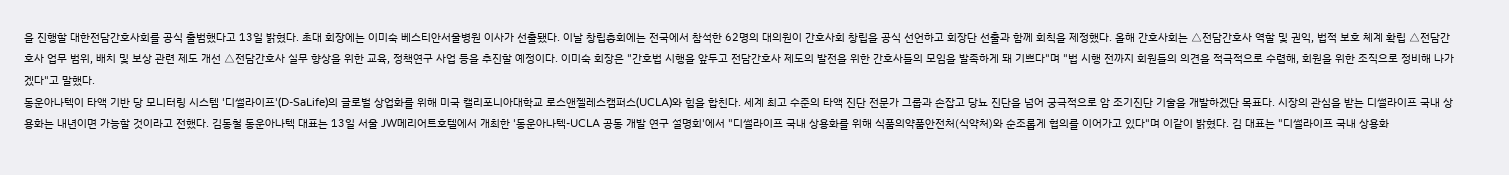을 진행할 대한전담간호사회를 공식 출범했다고 13일 밝혔다. 초대 회장에는 이미숙 베스티안서울병원 이사가 선출됐다. 이날 창립총회에는 전국에서 참석한 62명의 대의원이 간호사회 창립을 공식 선언하고 회장단 선출과 함께 회칙을 제정했다. 올해 간호사회는 △전담간호사 역할 및 권익, 법적 보호 체계 확립 △전담간호사 업무 범위, 배치 및 보상 관련 제도 개선 △전담간호사 실무 향상을 위한 교육, 정책연구 사업 등을 추진할 예정이다. 이미숙 회장은 "간호법 시행을 앞두고 전담간호사 제도의 발전을 위한 간호사들의 모임을 발족하게 돼 기쁘다"며 "법 시행 전까지 회원들의 의견을 적극적으로 수렴해, 회원을 위한 조직으로 정비해 나가겠다"고 말했다.
동운아나텍이 타액 기반 당 모니터링 시스템 '디썰라이프'(D-SaLife)의 글로벌 상업화를 위해 미국 캘리포니아대학교 로스앤젤레스캠퍼스(UCLA)와 힘을 합친다. 세계 최고 수준의 타액 진단 전문가 그룹과 손잡고 당뇨 진단을 넘어 궁극적으로 암 조기진단 기술을 개발하겠단 목표다. 시장의 관심을 받는 디썰라이프 국내 상용화는 내년이면 가능할 것이라고 전했다. 김동철 동운아나텍 대표는 13일 서울 JW메리어트호텔에서 개최한 '동운아나텍-UCLA 공동 개발 연구 설명회'에서 "디썰라이프 국내 상용화를 위해 식품의약품안전처(식약처)와 순조롭게 협의를 이어가고 있다"며 이같이 밝혔다. 김 대표는 "디썰라이프 국내 상용화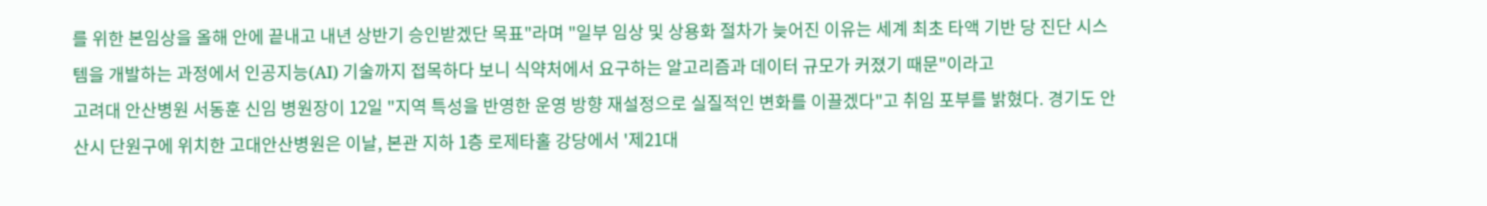를 위한 본임상을 올해 안에 끝내고 내년 상반기 승인받겠단 목표"라며 "일부 임상 및 상용화 절차가 늦어진 이유는 세계 최초 타액 기반 당 진단 시스템을 개발하는 과정에서 인공지능(AI) 기술까지 접목하다 보니 식약처에서 요구하는 알고리즘과 데이터 규모가 커졌기 때문"이라고
고려대 안산병원 서동훈 신임 병원장이 12일 "지역 특성을 반영한 운영 방향 재설정으로 실질적인 변화를 이끌겠다"고 취임 포부를 밝혔다. 경기도 안산시 단원구에 위치한 고대안산병원은 이날, 본관 지하 1층 로제타홀 강당에서 '제21대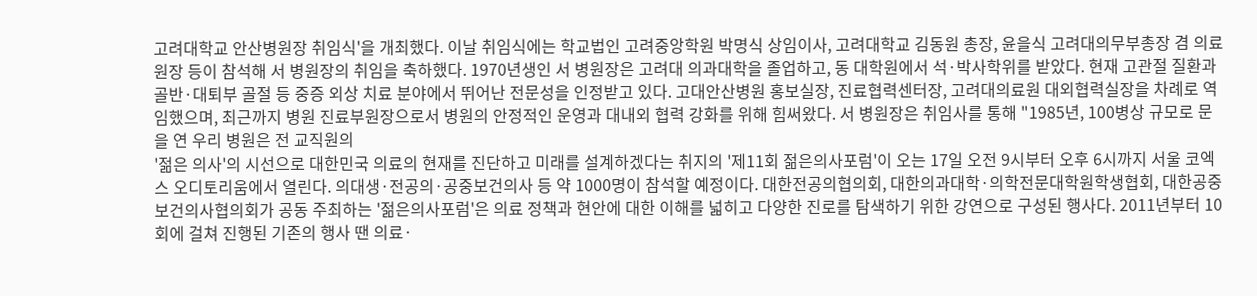고려대학교 안산병원장 취임식'을 개최했다. 이날 취임식에는 학교법인 고려중앙학원 박명식 상임이사, 고려대학교 김동원 총장, 윤을식 고려대의무부총장 겸 의료원장 등이 참석해 서 병원장의 취임을 축하했다. 1970년생인 서 병원장은 고려대 의과대학을 졸업하고, 동 대학원에서 석·박사학위를 받았다. 현재 고관절 질환과 골반·대퇴부 골절 등 중증 외상 치료 분야에서 뛰어난 전문성을 인정받고 있다. 고대안산병원 홍보실장, 진료협력센터장, 고려대의료원 대외협력실장을 차례로 역임했으며, 최근까지 병원 진료부원장으로서 병원의 안정적인 운영과 대내외 협력 강화를 위해 힘써왔다. 서 병원장은 취임사를 통해 "1985년, 100병상 규모로 문을 연 우리 병원은 전 교직원의
'젊은 의사'의 시선으로 대한민국 의료의 현재를 진단하고 미래를 설계하겠다는 취지의 '제11회 젊은의사포럼'이 오는 17일 오전 9시부터 오후 6시까지 서울 코엑스 오디토리움에서 열린다. 의대생·전공의·공중보건의사 등 약 1000명이 참석할 예정이다. 대한전공의협의회, 대한의과대학·의학전문대학원학생협회, 대한공중보건의사협의회가 공동 주최하는 '젊은의사포럼'은 의료 정책과 현안에 대한 이해를 넓히고 다양한 진로를 탐색하기 위한 강연으로 구성된 행사다. 2011년부터 10회에 걸쳐 진행된 기존의 행사 땐 의료·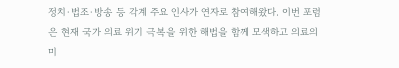정치·법조·방송 등 각계 주요 인사가 연자로 참여해왔다. 이번 포럼은 현재 국가 의료 위기 극복을 위한 해법을 함께 모색하고 의료의 미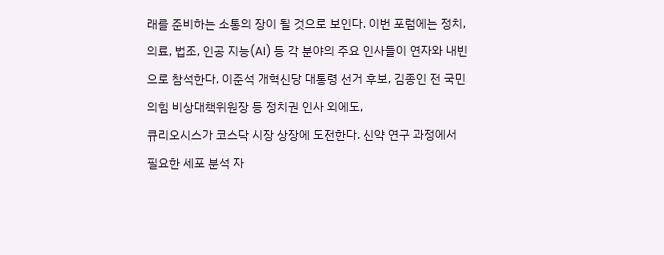래를 준비하는 소통의 장이 될 것으로 보인다. 이번 포럼에는 정치, 의료, 법조, 인공 지능(AI) 등 각 분야의 주요 인사들이 연자와 내빈으로 참석한다. 이준석 개혁신당 대통령 선거 후보, 김종인 전 국민의힘 비상대책위원장 등 정치권 인사 외에도,
큐리오시스가 코스닥 시장 상장에 도전한다. 신약 연구 과정에서 필요한 세포 분석 자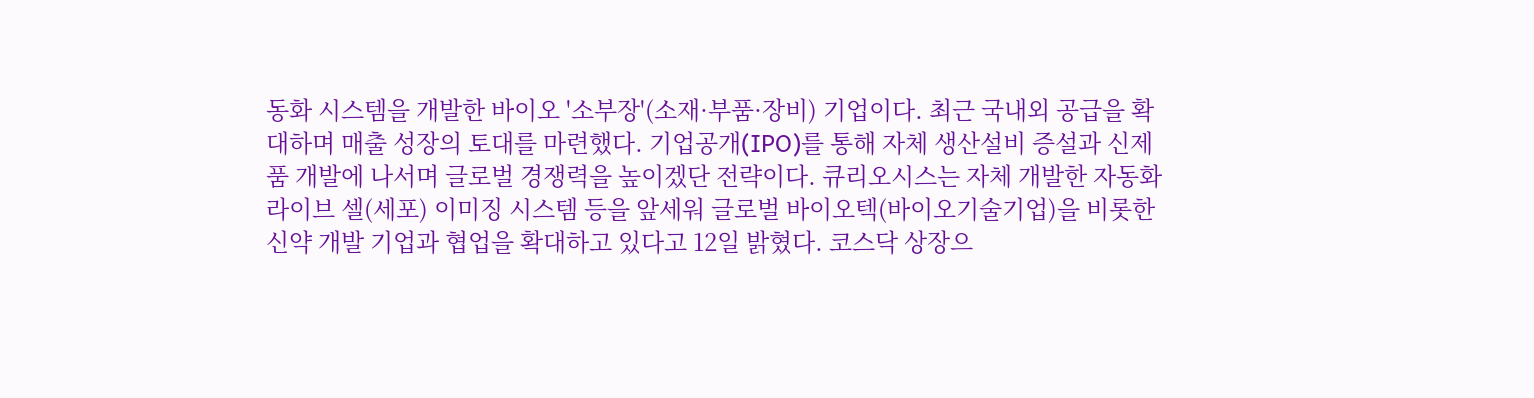동화 시스템을 개발한 바이오 '소부장'(소재·부품·장비) 기업이다. 최근 국내외 공급을 확대하며 매출 성장의 토대를 마련했다. 기업공개(IPO)를 통해 자체 생산설비 증설과 신제품 개발에 나서며 글로벌 경쟁력을 높이겠단 전략이다. 큐리오시스는 자체 개발한 자동화 라이브 셀(세포) 이미징 시스템 등을 앞세워 글로벌 바이오텍(바이오기술기업)을 비롯한 신약 개발 기업과 협업을 확대하고 있다고 12일 밝혔다. 코스닥 상장으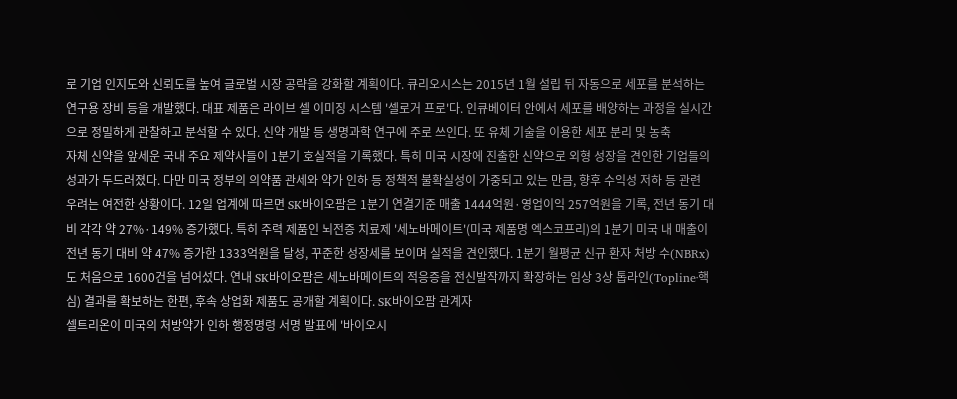로 기업 인지도와 신뢰도를 높여 글로벌 시장 공략을 강화할 계획이다. 큐리오시스는 2015년 1월 설립 뒤 자동으로 세포를 분석하는 연구용 장비 등을 개발했다. 대표 제품은 라이브 셀 이미징 시스템 '셀로거 프로'다. 인큐베이터 안에서 세포를 배양하는 과정을 실시간으로 정밀하게 관찰하고 분석할 수 있다. 신약 개발 등 생명과학 연구에 주로 쓰인다. 또 유체 기술을 이용한 세포 분리 및 농축
자체 신약을 앞세운 국내 주요 제약사들이 1분기 호실적을 기록했다. 특히 미국 시장에 진출한 신약으로 외형 성장을 견인한 기업들의 성과가 두드러졌다. 다만 미국 정부의 의약품 관세와 약가 인하 등 정책적 불확실성이 가중되고 있는 만큼, 향후 수익성 저하 등 관련 우려는 여전한 상황이다. 12일 업계에 따르면 SK바이오팜은 1분기 연결기준 매출 1444억원·영업이익 257억원을 기록, 전년 동기 대비 각각 약 27%·149% 증가했다. 특히 주력 제품인 뇌전증 치료제 '세노바메이트'(미국 제품명 엑스코프리)의 1분기 미국 내 매출이 전년 동기 대비 약 47% 증가한 1333억원을 달성, 꾸준한 성장세를 보이며 실적을 견인했다. 1분기 월평균 신규 환자 처방 수(NBRx)도 처음으로 1600건을 넘어섰다. 연내 SK바이오팜은 세노바메이트의 적응증을 전신발작까지 확장하는 임상 3상 톱라인(Topline·핵심) 결과를 확보하는 한편, 후속 상업화 제품도 공개할 계획이다. SK바이오팜 관계자
셀트리온이 미국의 처방약가 인하 행정명령 서명 발표에 '바이오시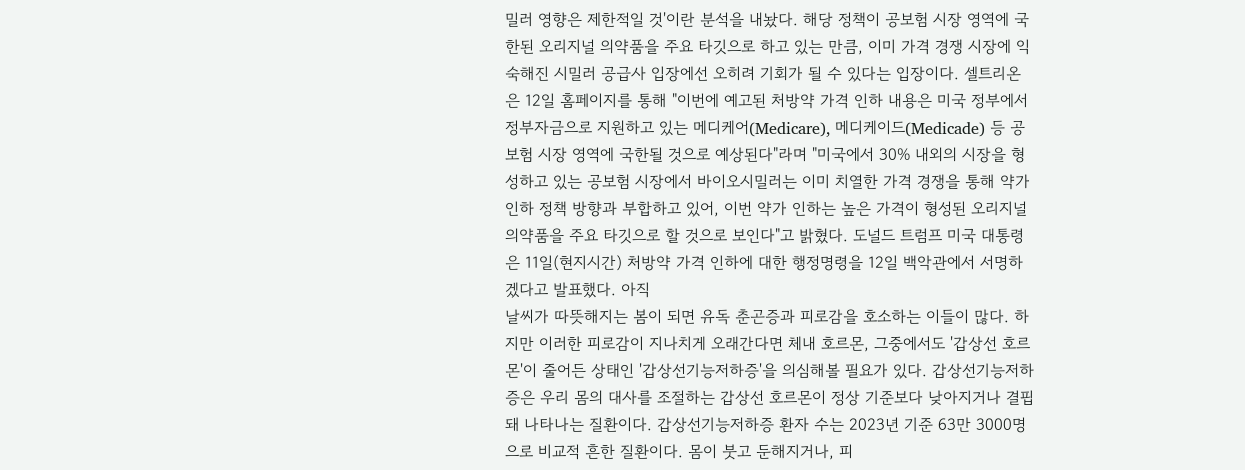밀러 영향은 제한적일 것'이란 분석을 내놨다. 해당 정책이 공보험 시장 영역에 국한된 오리지널 의약품을 주요 타깃으로 하고 있는 만큼, 이미 가격 경쟁 시장에 익숙해진 시밀러 공급사 입장에선 오히려 기회가 될 수 있다는 입장이다. 셀트리온은 12일 홈페이지를 통해 "이번에 예고된 처방약 가격 인하 내용은 미국 정부에서 정부자금으로 지원하고 있는 메디케어(Medicare), 메디케이드(Medicade) 등 공보험 시장 영역에 국한될 것으로 예상된다"라며 "미국에서 30% 내외의 시장을 형성하고 있는 공보험 시장에서 바이오시밀러는 이미 치열한 가격 경쟁을 통해 약가 인하 정책 방향과 부합하고 있어, 이번 약가 인하는 높은 가격이 형성된 오리지널 의약품을 주요 타깃으로 할 것으로 보인다"고 밝혔다. 도널드 트럼프 미국 대통령은 11일(현지시간) 처방약 가격 인하에 대한 행정명령을 12일 백악관에서 서명하겠다고 발표했다. 아직
날씨가 따뜻해지는 봄이 되면 유독 춘곤증과 피로감을 호소하는 이들이 많다. 하지만 이러한 피로감이 지나치게 오래간다면 체내 호르몬, 그중에서도 '갑상선 호르몬'이 줄어든 상태인 '갑상선기능저하증'을 의심해볼 필요가 있다. 갑상선기능저하증은 우리 몸의 대사를 조절하는 갑상선 호르몬이 정상 기준보다 낮아지거나 결핍돼 나타나는 질환이다. 갑상선기능저하증 환자 수는 2023년 기준 63만 3000명으로 비교적 흔한 질환이다. 몸이 붓고 둔해지거나, 피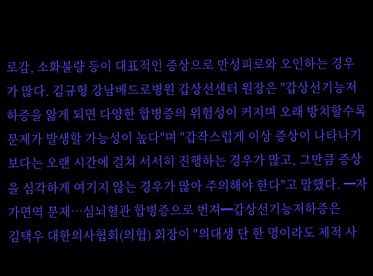로감, 소화불량 등이 대표적인 증상으로 만성피로와 오인하는 경우가 많다. 김규형 강남베드로병원 갑상선센터 원장은 "갑상선기능저하증을 앓게 되면 다양한 합병증의 위험성이 커지며 오래 방치할수록 문제가 발생할 가능성이 높다"며 "갑작스럽게 이상 증상이 나타나기보다는 오랜 시간에 걸쳐 서서히 진행하는 경우가 많고, 그만큼 증상을 심각하게 여기지 않는 경우가 많아 주의해야 한다"고 말했다. ━자가면역 문제…심뇌혈관 합병증으로 번져━갑상선기능저하증은
김택우 대한의사협회(의협) 회장이 "의대생 단 한 명이라도 제적 사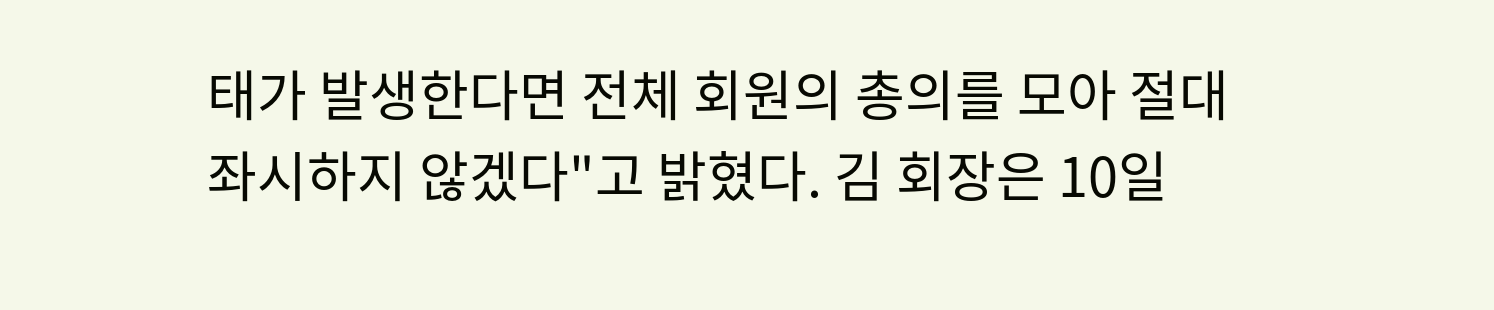태가 발생한다면 전체 회원의 총의를 모아 절대 좌시하지 않겠다"고 밝혔다. 김 회장은 10일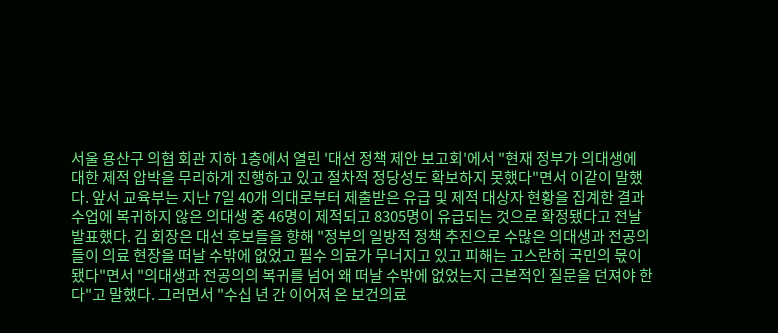서울 용산구 의협 회관 지하 1층에서 열린 '대선 정책 제안 보고회'에서 "현재 정부가 의대생에 대한 제적 압박을 무리하게 진행하고 있고 절차적 정당성도 확보하지 못했다"면서 이같이 말했다. 앞서 교육부는 지난 7일 40개 의대로부터 제출받은 유급 및 제적 대상자 현황을 집계한 결과 수업에 복귀하지 않은 의대생 중 46명이 제적되고 8305명이 유급되는 것으로 확정됐다고 전날 발표했다. 김 회장은 대선 후보들을 향해 "정부의 일방적 정책 추진으로 수많은 의대생과 전공의들이 의료 현장을 떠날 수밖에 없었고 필수 의료가 무너지고 있고 피해는 고스란히 국민의 몫이 됐다"면서 "의대생과 전공의의 복귀를 넘어 왜 떠날 수밖에 없었는지 근본적인 질문을 던져야 한다"고 말했다. 그러면서 "수십 년 간 이어져 온 보건의료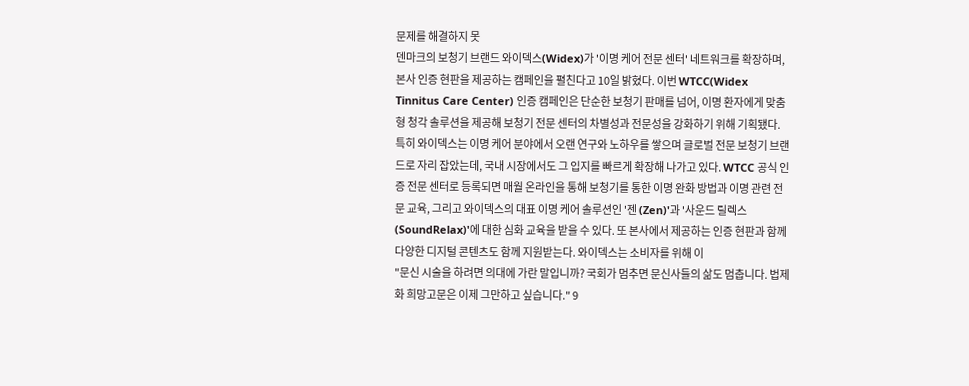문제를 해결하지 못
덴마크의 보청기 브랜드 와이덱스(Widex)가 '이명 케어 전문 센터' 네트워크를 확장하며, 본사 인증 현판을 제공하는 캠페인을 펼친다고 10일 밝혔다. 이번 WTCC(Widex Tinnitus Care Center) 인증 캠페인은 단순한 보청기 판매를 넘어, 이명 환자에게 맞춤형 청각 솔루션을 제공해 보청기 전문 센터의 차별성과 전문성을 강화하기 위해 기획됐다. 특히 와이덱스는 이명 케어 분야에서 오랜 연구와 노하우를 쌓으며 글로벌 전문 보청기 브랜드로 자리 잡았는데, 국내 시장에서도 그 입지를 빠르게 확장해 나가고 있다. WTCC 공식 인증 전문 센터로 등록되면 매월 온라인을 통해 보청기를 통한 이명 완화 방법과 이명 관련 전문 교육, 그리고 와이덱스의 대표 이명 케어 솔루션인 '젠 (Zen)'과 '사운드 릴렉스(SoundRelax)'에 대한 심화 교육을 받을 수 있다. 또 본사에서 제공하는 인증 현판과 함께 다양한 디지털 콘텐츠도 함께 지원받는다. 와이덱스는 소비자를 위해 이
"문신 시술을 하려면 의대에 가란 말입니까? 국회가 멈추면 문신사들의 삶도 멈춥니다. 법제화 희망고문은 이제 그만하고 싶습니다." 9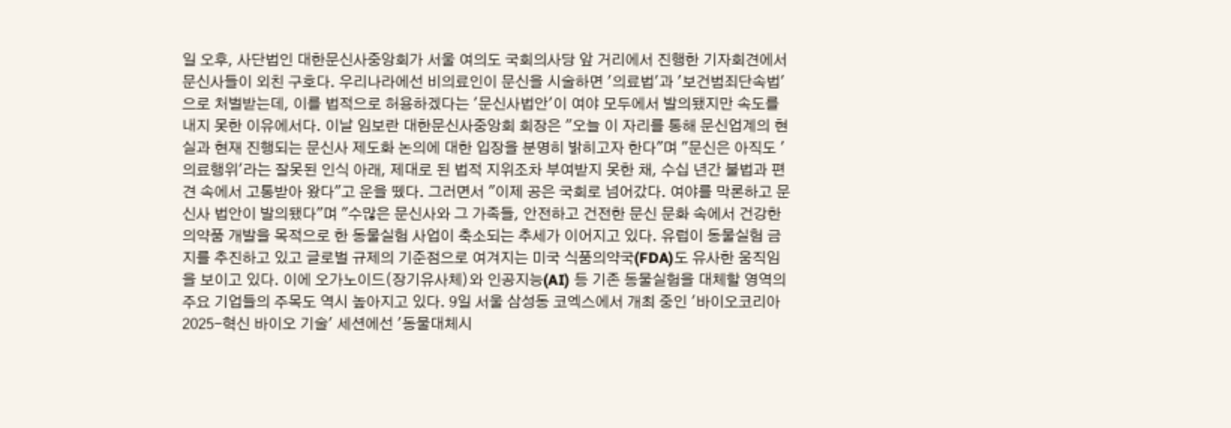일 오후, 사단법인 대한문신사중앙회가 서울 여의도 국회의사당 앞 거리에서 진행한 기자회견에서 문신사들이 외친 구호다. 우리나라에선 비의료인이 문신을 시술하면 '의료법'과 '보건범죄단속법'으로 처벌받는데, 이를 법적으로 허용하겠다는 '문신사법안'이 여야 모두에서 발의됐지만 속도를 내지 못한 이유에서다. 이날 임보란 대한문신사중앙회 회장은 "오늘 이 자리를 통해 문신업계의 현실과 현재 진행되는 문신사 제도화 논의에 대한 입장을 분명히 밝히고자 한다"며 "문신은 아직도 '의료행위'라는 잘못된 인식 아래, 제대로 된 법적 지위조차 부여받지 못한 채, 수십 년간 불법과 편견 속에서 고통받아 왔다"고 운을 뗐다. 그러면서 "이제 공은 국회로 넘어갔다. 여야를 막론하고 문신사 법안이 발의됐다"며 "수많은 문신사와 그 가족들, 안전하고 건전한 문신 문화 속에서 건강한
의약품 개발을 목적으로 한 동물실험 사업이 축소되는 추세가 이어지고 있다. 유럽이 동물실험 금지를 추진하고 있고 글로벌 규제의 기준점으로 여겨지는 미국 식품의약국(FDA)도 유사한 움직임을 보이고 있다. 이에 오가노이드(장기유사체)와 인공지능(AI) 등 기존 동물실험을 대체할 영역의 주요 기업들의 주목도 역시 높아지고 있다. 9일 서울 삼성동 코엑스에서 개최 중인 '바이오코리아 2025-혁신 바이오 기술' 세션에선 '동물대체시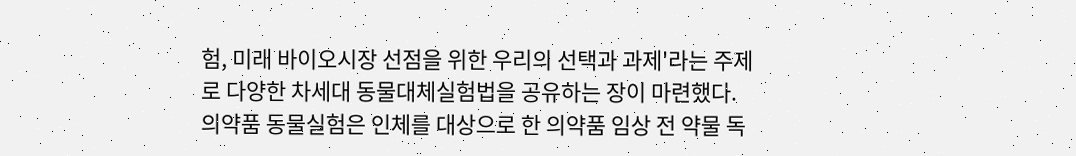험, 미래 바이오시장 선점을 위한 우리의 선택과 과제'라는 주제로 다양한 차세대 동물대체실험법을 공유하는 장이 마련했다. 의약품 동물실험은 인체를 대상으로 한 의약품 임상 전 약물 독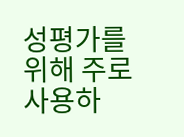성평가를 위해 주로 사용하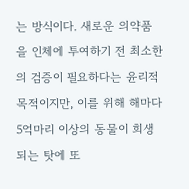는 방식이다. 새로운 의약품을 인체에 투여하기 전 최소한의 검증이 필요하다는 윤리적 목적이지만, 이를 위해 해마다 5억마리 이상의 동물이 희생되는 탓에 또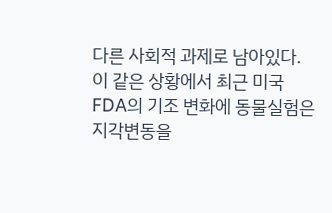다른 사회적 과제로 남아있다. 이 같은 상황에서 최근 미국 FDA의 기조 변화에 동물실험은 지각변동을